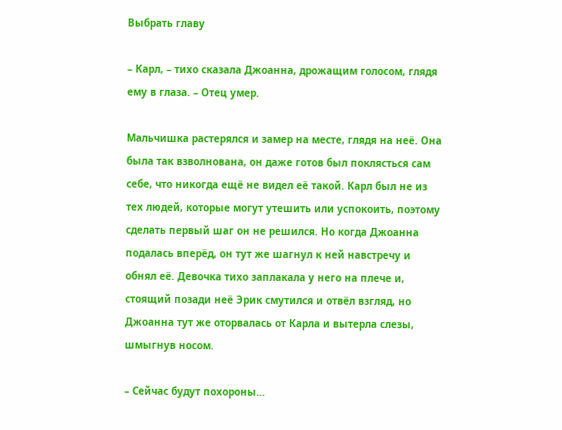Выбрать главу

– Карл, – тихо сказала Джоанна, дрожащим голосом, глядя ему в глаза. – Отец умер.

Мальчишка растерялся и замер на месте, глядя на неё. Она была так взволнована, он даже готов был поклясться сам себе, что никогда ещё не видел её такой. Карл был не из тех людей, которые могут утешить или успокоить, поэтому сделать первый шаг он не решился. Но когда Джоанна подалась вперёд, он тут же шагнул к ней навстречу и обнял её. Девочка тихо заплакала у него на плече и, стоящий позади неё Эрик смутился и отвёл взгляд, но Джоанна тут же оторвалась от Карла и вытерла слезы, шмыгнув носом.

– Сейчас будут похороны…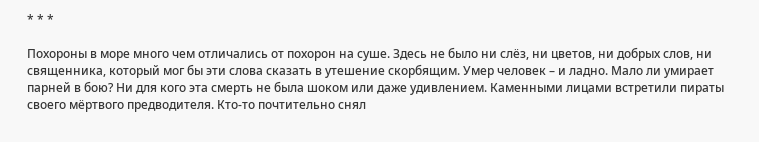* * *

Похороны в море много чем отличались от похорон на суше. Здесь не было ни слёз, ни цветов, ни добрых слов, ни священника, который мог бы эти слова сказать в утешение скорбящим. Умер человек – и ладно. Мало ли умирает парней в бою? Ни для кого эта смерть не была шоком или даже удивлением. Каменными лицами встретили пираты своего мёртвого предводителя. Кто-то почтительно снял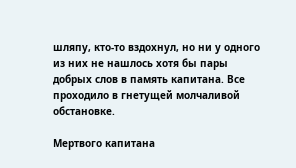шляпу, кто-то вздохнул, но ни у одного из них не нашлось хотя бы пары добрых слов в память капитана. Все проходило в гнетущей молчаливой обстановке.

Мертвого капитана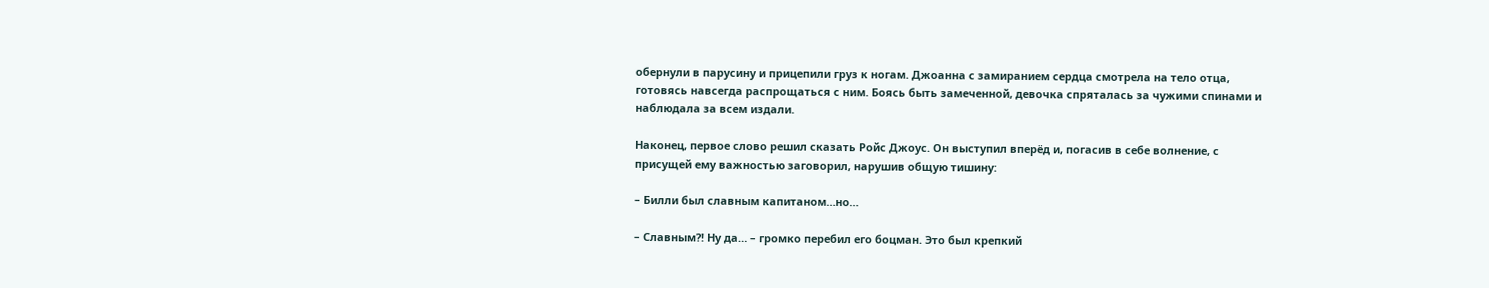обернули в парусину и прицепили груз к ногам. Джоанна с замиранием сердца смотрела на тело отца, готовясь навсегда распрощаться с ним. Боясь быть замеченной, девочка спряталась за чужими спинами и наблюдала за всем издали.

Наконец, первое слово решил сказать Ройс Джоус. Он выступил вперёд и, погасив в себе волнение, с присущей ему важностью заговорил, нарушив общую тишину:

– Билли был славным капитаном…но…

– Славным?! Ну да… – громко перебил его боцман. Это был крепкий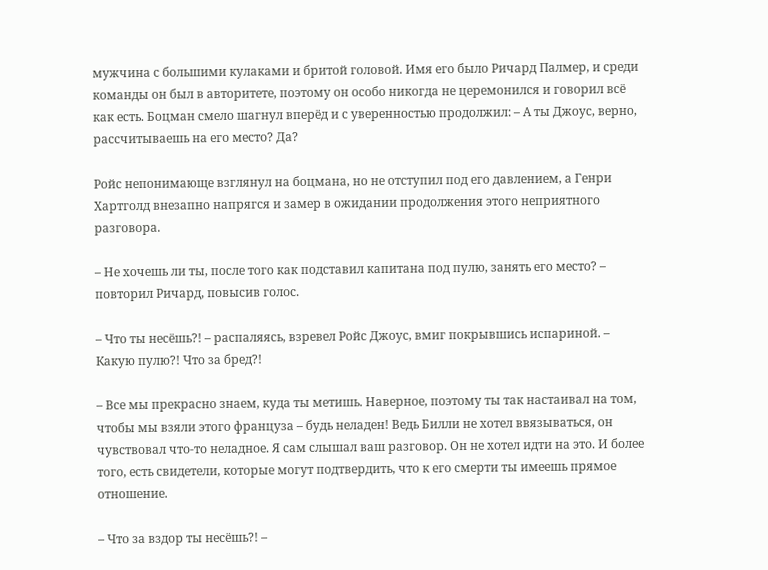мужчина с большими кулаками и бритой головой. Имя его было Ричард Палмер, и среди команды он был в авторитете, поэтому он особо никогда не церемонился и говорил всё как есть. Боцман смело шагнул вперёд и с уверенностью продолжил: – А ты Джоус, верно, рассчитываешь на его место? Да?

Ройс непонимающе взглянул на боцмана, но не отступил под его давлением, а Генри Хартголд внезапно напрягся и замер в ожидании продолжения этого неприятного разговора.

– Не хочешь ли ты, после того как подставил капитана под пулю, занять его место? – повторил Ричард, повысив голос.

– Что ты несёшь?! – распаляясь, взревел Ройс Джоус, вмиг покрывшись испариной. – Какую пулю?! Что за бред?!

– Все мы прекрасно знаем, куда ты метишь. Наверное, поэтому ты так настаивал на том, чтобы мы взяли этого француза – будь неладен! Ведь Билли не хотел ввязываться, он чувствовал что-то неладное. Я сам слышал ваш разговор. Он не хотел идти на это. И более того, есть свидетели, которые могут подтвердить, что к его смерти ты имеешь прямое отношение.

– Что за вздор ты несёшь?! –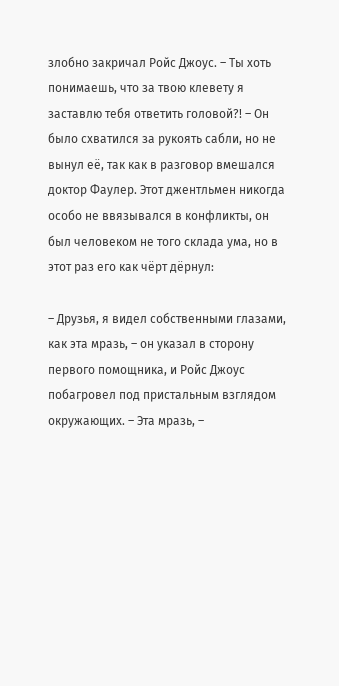злобно закричал Ройс Джоус. – Ты хоть понимаешь, что за твою клевету я заставлю тебя ответить головой?! – Он было схватился за рукоять сабли, но не вынул её, так как в разговор вмешался доктор Фаулер. Этот джентльмен никогда особо не ввязывался в конфликты, он был человеком не того склада ума, но в этот раз его как чёрт дёрнул:

– Друзья, я видел собственными глазами, как эта мразь, – он указал в сторону первого помощника, и Ройс Джоус побагровел под пристальным взглядом окружающих. – Эта мразь, –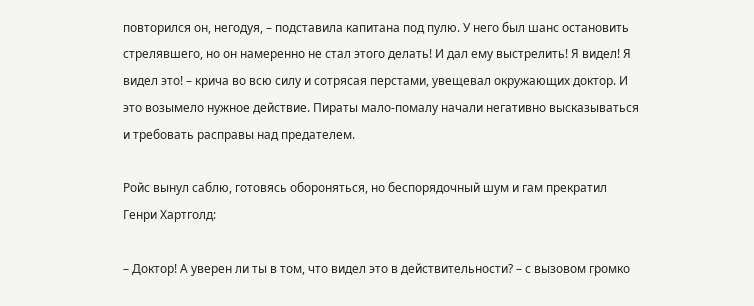повторился он, негодуя, – подставила капитана под пулю. У него был шанс остановить стрелявшего, но он намеренно не стал этого делать! И дал ему выстрелить! Я видел! Я видел это! – крича во всю силу и сотрясая перстами, увещевал окружающих доктор. И это возымело нужное действие. Пираты мало-помалу начали негативно высказываться и требовать расправы над предателем.

Ройс вынул саблю, готовясь обороняться, но беспорядочный шум и гам прекратил Генри Хартголд:

– Доктор! А уверен ли ты в том, что видел это в действительности? – с вызовом громко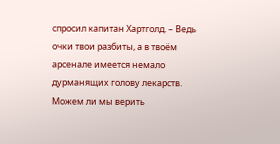спросил капитан Хартголд. – Ведь очки твои разбиты, а в твоём арсенале имеется немало дурманящих голову лекарств. Можем ли мы верить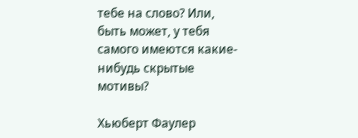тебе на слово? Или, быть может, у тебя самого имеются какие-нибудь скрытые мотивы?

Хьюберт Фаулер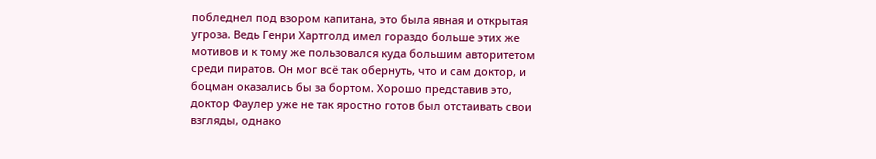побледнел под взором капитана, это была явная и открытая угроза. Ведь Генри Хартголд имел гораздо больше этих же мотивов и к тому же пользовался куда большим авторитетом среди пиратов. Он мог всё так обернуть, что и сам доктор, и боцман оказались бы за бортом. Хорошо представив это, доктор Фаулер уже не так яростно готов был отстаивать свои взгляды, однако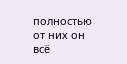полностью от них он всё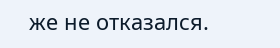же не отказался.